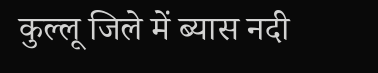कुल्लू जिले में ब्यास नदी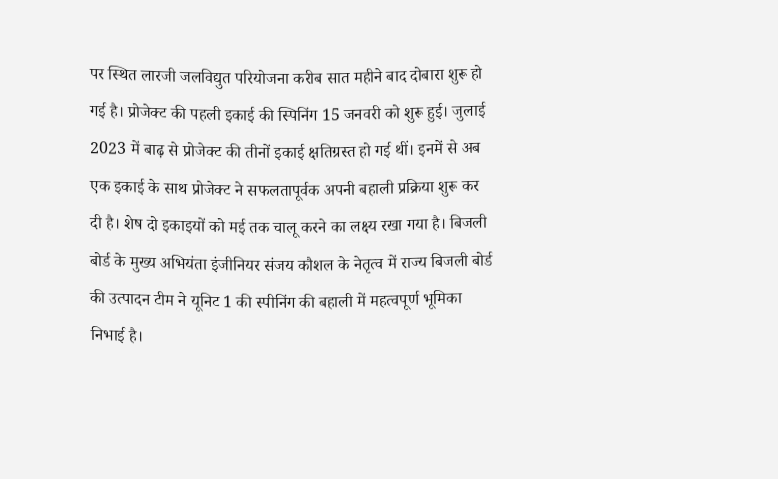पर स्थित लारजी जलविद्युत परियोजना करीब सात महीने बाद दोबारा शुरू हो गई है। प्रोजेक्ट की पहली इकाई की स्पिनिंग 15 जनवरी को शुरू हुई। जुलाई 2023 में बाढ़ से प्रोजेक्ट की तीनों इकाई क्षतिग्रस्त हो गई थीं। इनमें से अब एक इकाई के साथ प्रोजेक्ट ने सफलतापूर्वक अपनी बहाली प्रक्रिया शुरू कर दी है। शेष दो इकाइयों को मई तक चालू करने का लक्ष्य रखा गया है। बिजली बोर्ड के मुख्य अभियंता इंजीनियर संजय कौशल के नेतृत्व में राज्य बिजली बोर्ड की उत्पादन टीम ने यूनिट 1 की स्पीनिंग की बहाली में महत्वपूर्ण भूमिका निभाई है।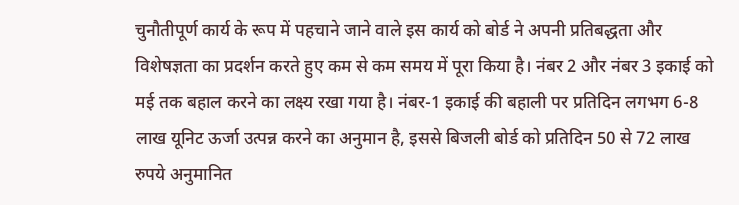चुनौतीपूर्ण कार्य के रूप में पहचाने जाने वाले इस कार्य को बोर्ड ने अपनी प्रतिबद्धता और विशेषज्ञता का प्रदर्शन करते हुए कम से कम समय में पूरा किया है। नंबर 2 और नंबर 3 इकाई को मई तक बहाल करने का लक्ष्य रखा गया है। नंबर-1 इकाई की बहाली पर प्रतिदिन लगभग 6-8 लाख यूनिट ऊर्जा उत्पन्न करने का अनुमान है, इससे बिजली बोर्ड को प्रतिदिन 50 से 72 लाख रुपये अनुमानित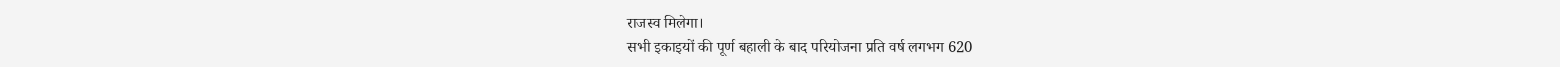राजस्व मिलेगा।
सभी इकाइयों की पूर्ण बहाली के बाद परियोजना प्रति वर्ष लगभग 620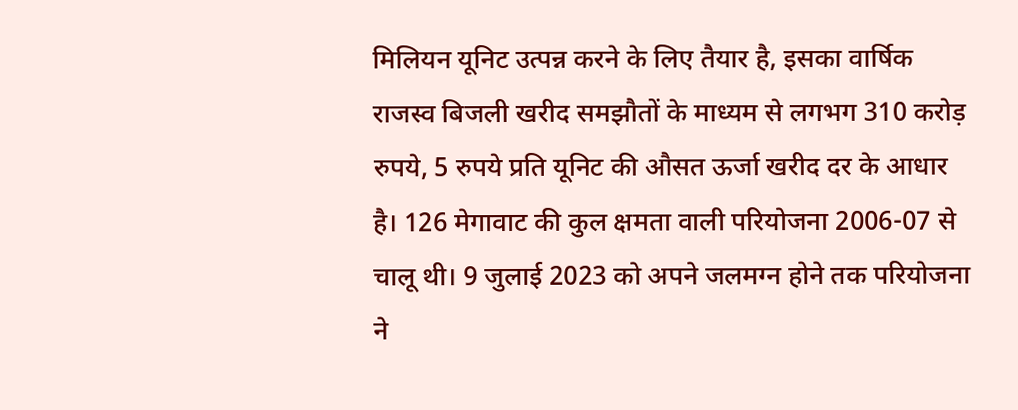मिलियन यूनिट उत्पन्न करने के लिए तैयार है, इसका वार्षिक राजस्व बिजली खरीद समझौतों के माध्यम से लगभग 310 करोड़ रुपये, 5 रुपये प्रति यूनिट की औसत ऊर्जा खरीद दर के आधार है। 126 मेगावाट की कुल क्षमता वाली परियोजना 2006-07 से चालू थी। 9 जुलाई 2023 को अपने जलमग्न होने तक परियोजना ने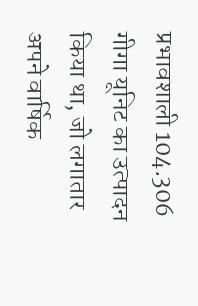प्रभावशाली 104.306 गीगा यूनिट का उत्पादन किया था, जो लगातार अपने वार्षिक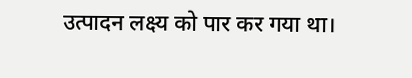उत्पादन लक्ष्य को पार कर गया था।